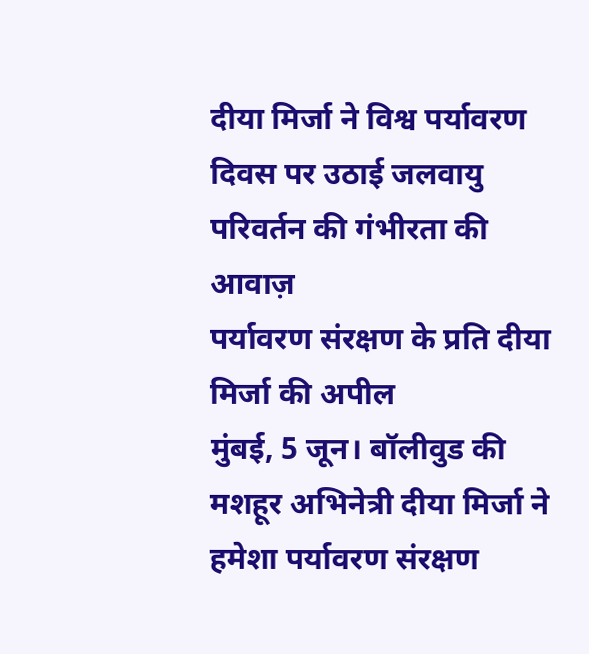दीया मिर्जा ने विश्व पर्यावरण दिवस पर उठाई जलवायु परिवर्तन की गंभीरता की आवाज़
पर्यावरण संरक्षण के प्रति दीया मिर्जा की अपील
मुंबई, 5 जून। बॉलीवुड की मशहूर अभिनेत्री दीया मिर्जा ने हमेशा पर्यावरण संरक्षण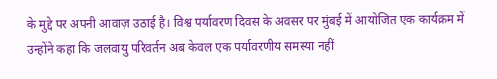के मुद्दे पर अपनी आवाज़ उठाई है। विश्व पर्यावरण दिवस के अवसर पर मुंबई में आयोजित एक कार्यक्रम में उन्होंने कहा कि जलवायु परिवर्तन अब केवल एक पर्यावरणीय समस्या नहीं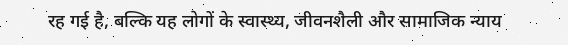रह गई है, बल्कि यह लोगों के स्वास्थ्य, जीवनशैली और सामाजिक न्याय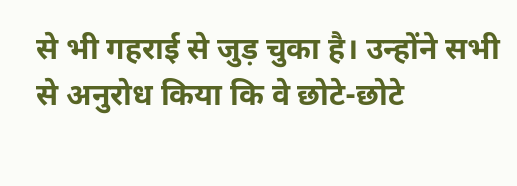से भी गहराई से जुड़ चुका है। उन्होंने सभी से अनुरोध किया कि वे छोटे-छोटे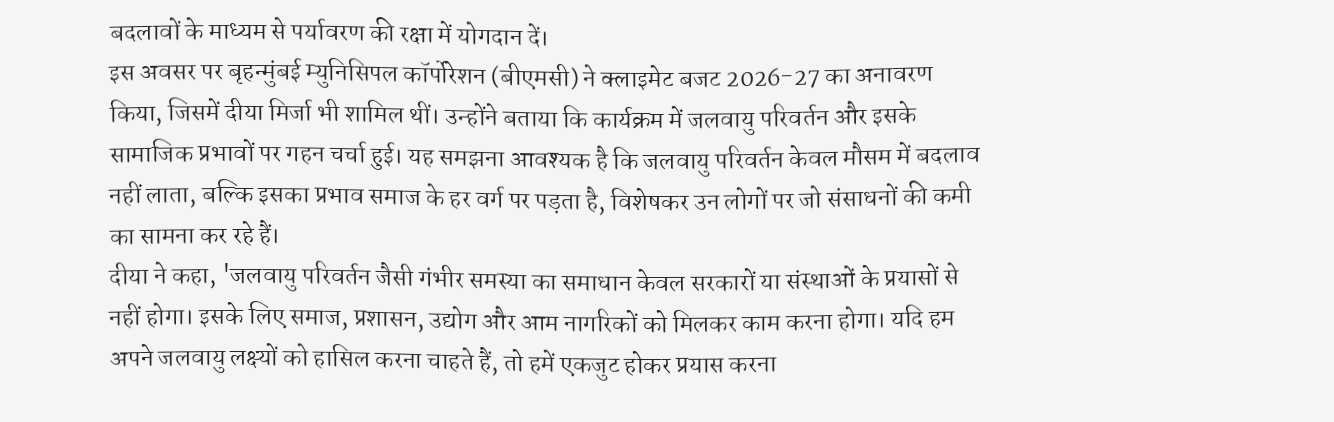बदलावों के माध्यम से पर्यावरण की रक्षा में योगदान दें।
इस अवसर पर बृहन्मुंबई म्युनिसिपल कॉर्पोरेशन (बीएमसी) ने क्लाइमेट बजट 2026-27 का अनावरण किया, जिसमें दीया मिर्जा भी शामिल थीं। उन्होंने बताया कि कार्यक्रम में जलवायु परिवर्तन और इसके सामाजिक प्रभावों पर गहन चर्चा हुई। यह समझना आवश्यक है कि जलवायु परिवर्तन केवल मौसम में बदलाव नहीं लाता, बल्कि इसका प्रभाव समाज के हर वर्ग पर पड़ता है, विशेषकर उन लोगों पर जो संसाधनों की कमी का सामना कर रहे हैं।
दीया ने कहा, 'जलवायु परिवर्तन जैसी गंभीर समस्या का समाधान केवल सरकारों या संस्थाओं के प्रयासों से नहीं होगा। इसके लिए समाज, प्रशासन, उद्योग और आम नागरिकों को मिलकर काम करना होगा। यदि हम अपने जलवायु लक्ष्यों को हासिल करना चाहते हैं, तो हमें एकजुट होकर प्रयास करना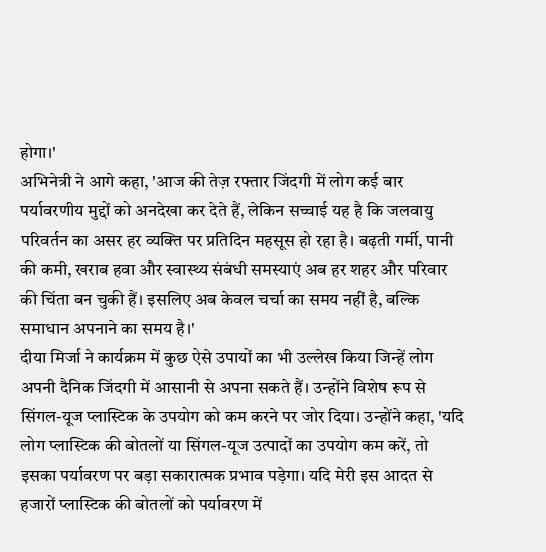होगा।'
अभिनेत्री ने आगे कहा, 'आज की तेज़ रफ्तार जिंदगी में लोग कई बार पर्यावरणीय मुद्दों को अनदेखा कर देते हैं, लेकिन सच्चाई यह है कि जलवायु परिवर्तन का असर हर व्यक्ति पर प्रतिदिन महसूस हो रहा है। बढ़ती गर्मी, पानी की कमी, खराब हवा और स्वास्थ्य संबंधी समस्याएं अब हर शहर और परिवार की चिंता बन चुकी हैं। इसलिए अब केवल चर्चा का समय नहीं है, बल्कि समाधान अपनाने का समय है।'
दीया मिर्जा ने कार्यक्रम में कुछ ऐसे उपायों का भी उल्लेख किया जिन्हें लोग अपनी दैनिक जिंदगी में आसानी से अपना सकते हैं। उन्होंने विशेष रूप से सिंगल-यूज प्लास्टिक के उपयोग को कम करने पर जोर दिया। उन्होंने कहा, 'यदि लोग प्लास्टिक की बोतलों या सिंगल-यूज उत्पादों का उपयोग कम करें, तो इसका पर्यावरण पर बड़ा सकारात्मक प्रभाव पड़ेगा। यदि मेरी इस आदत से हजारों प्लास्टिक की बोतलों को पर्यावरण में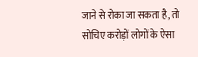जाने से रोका जा सकता है, तो सोचिए करोड़ों लोगों के ऐसा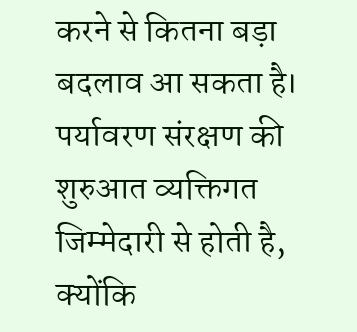करने से कितना बड़ा बदलाव आ सकता है। पर्यावरण संरक्षण की शुरुआत व्यक्तिगत जिम्मेदारी से होती है, क्योंकि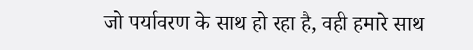जो पर्यावरण के साथ हो रहा है, वही हमारे साथ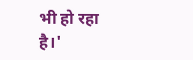भी हो रहा है।'